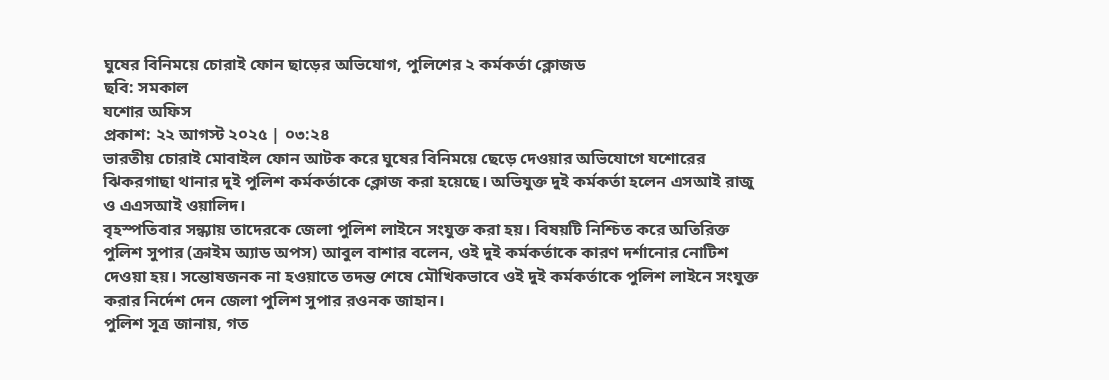ঘুষের বিনিময়ে চোরাই ফোন ছাড়ের অভিযোগ, পুলিশের ২ কর্মকর্তা ক্লোজড
ছবি: সমকাল
যশোর অফিস
প্রকাশ: ২২ আগস্ট ২০২৫ | ০৩:২৪
ভারতীয় চোরাই মোবাইল ফোন আটক করে ঘুষের বিনিময়ে ছেড়ে দেওয়ার অভিযোগে যশোরের ঝিকরগাছা থানার দুই পুলিশ কর্মকর্তাকে ক্লোজ করা হয়েছে। অভিযুক্ত দুই কর্মকর্তা হলেন এসআই রাজু ও এএসআই ওয়ালিদ।
বৃহস্পতিবার সন্ধ্যায় তাদেরকে জেলা পুলিশ লাইনে সংযুক্ত করা হয়। বিষয়টি নিশ্চিত করে অতিরিক্ত পুলিশ সুপার (ক্রাইম অ্যাড অপস) আবুল বাশার বলেন, ওই দুই কর্মকর্তাকে কারণ দর্শানোর নোটিশ দেওয়া হয়। সন্তোষজনক না হওয়াতে তদন্ত শেষে মৌখিকভাবে ওই দুই কর্মকর্তাকে পুলিশ লাইনে সংযুক্ত করার নির্দেশ দেন জেলা পুলিশ সুপার রওনক জাহান।
পুলিশ সূত্র জানায়, গত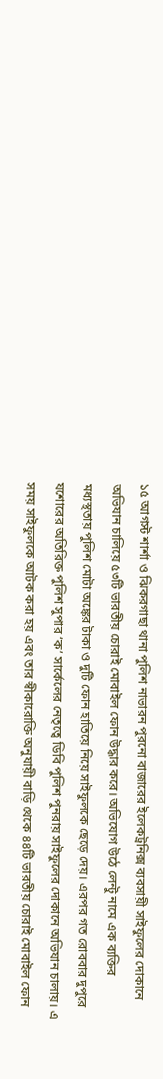১৫ আগস্ট শার্শা ও ঝিকরগাছা থানা পুলিশ নাভারন পুরনো বাজারের ইলেকট্রনিক্স ব্যবসায়ী সাইফুলের দোকানে অভিযান চালিয়ে ৫৩টি ভারতীয় চোরাই মোবাইল ফোন উদ্ধার করে। অভিযোগ উঠে লেন্টু নামে এক ব্যক্তির মধ্যস্থতায় পুলিশ মোটা অঙ্কের টাকা ও দুটি ফোন হাতিয়ে নিয়ে সাইফুলকে ছেড়ে দেয়। এরপর গত রোববার দুপুরে যশোরের অতিরিক্ত পুলিশ সুপার ‘ক’ সার্কেলের নেতৃত্বে ডিবি পুলিশ পুনরায় সাইফুলের দোকানে অভিযান চালায়। এ সময় সাইফুলকে আটক করা হয় এবং তার স্বীকারোক্তি অনুযায়ী বাড়ি থেকে ৪৪টি ভারতীয় চোরাই মোবাইল ফোন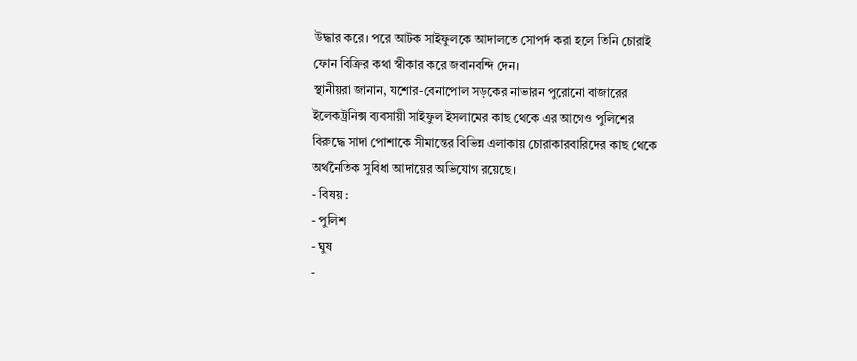উদ্ধার করে। পরে আটক সাইফুলকে আদালতে সোপর্দ করা হলে তিনি চোরাই ফোন বিক্রির কথা স্বীকার করে জবানবন্দি দেন।
স্থানীয়রা জানান, যশোর-বেনাপোল সড়কের নাভারন পুরোনো বাজারের ইলেকট্রনিক্স ব্যবসায়ী সাইফুল ইসলামের কাছ থেকে এর আগেও পুলিশের বিরুদ্ধে সাদা পোশাকে সীমান্তের বিভিন্ন এলাকায় চোরাকারবারিদের কাছ থেকে অর্থনৈতিক সুবিধা আদায়ের অভিযোগ রয়েছে।
- বিষয় :
- পুলিশ
- ঘুষ
-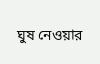ঘুষ নেওয়ার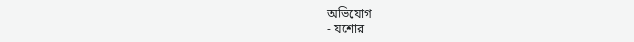অভিযোগ
- যশোর